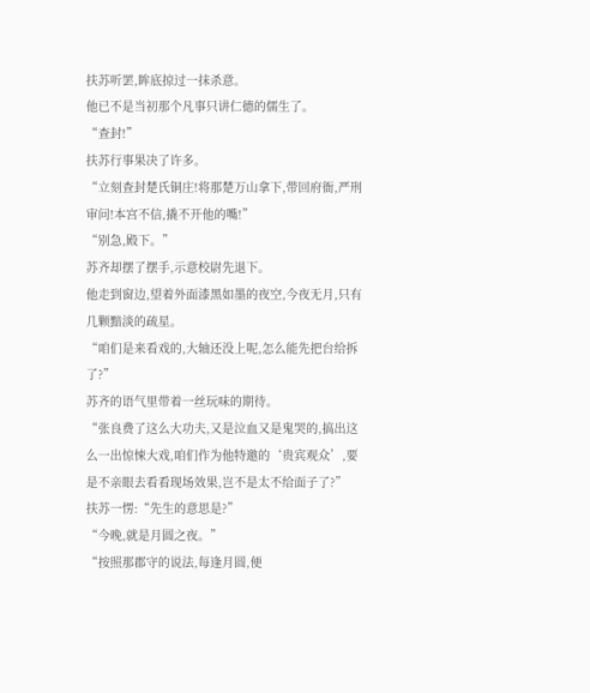扶苏听罢,眸底掠过一抹杀意。
他已不是当初那个凡事只讲仁德的儒生了。
“查封!”
扶苏行事果决了许多。
“立刻查封楚氏铜庄!将那楚万山拿下,带回府衙,严刑审问!本宫不信,撬不开他的嘴!”
“别急,殿下。”
苏齐却摆了摆手,示意校尉先退下。
他走到窗边,望着外面漆黑如墨的夜空,今夜无月,只有几颗黯淡的疏星。
“咱们是来看戏的,大轴还没上呢,怎么能先把台给拆了?”
苏齐的语气里带着一丝玩味的期待。
“张良费了这么大功夫,又是泣血又是鬼哭的,搞出这么一出惊悚大戏,咱们作为他特邀的‘贵宾观众’,要是不亲眼去看看现场效果,岂不是太不给面子了?”
扶苏一愣:“先生的意思是?”
“今晚,就是月圆之夜。”
“按照那郡守的说法,每逢月圆,便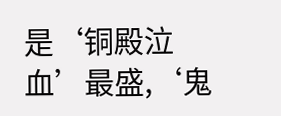是‘铜殿泣血’最盛,‘鬼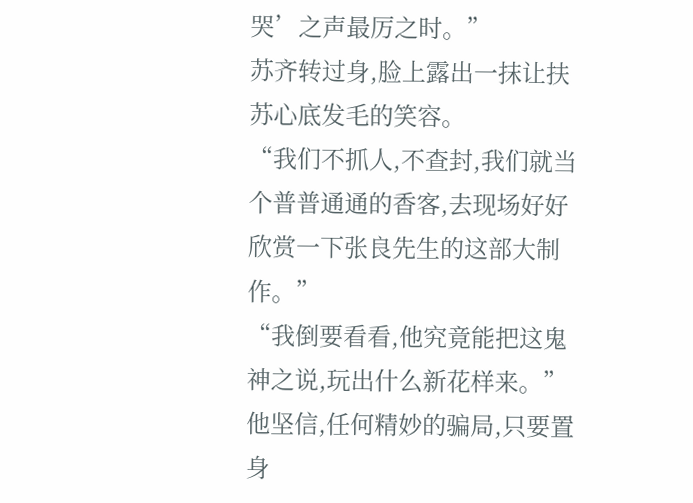哭’之声最厉之时。”
苏齐转过身,脸上露出一抹让扶苏心底发毛的笑容。
“我们不抓人,不查封,我们就当个普普通通的香客,去现场好好欣赏一下张良先生的这部大制作。”
“我倒要看看,他究竟能把这鬼神之说,玩出什么新花样来。”
他坚信,任何精妙的骗局,只要置身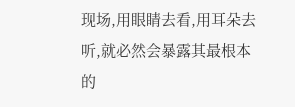现场,用眼睛去看,用耳朵去听,就必然会暴露其最根本的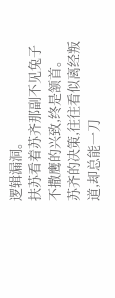逻辑漏洞。
扶苏看着苏齐那副不见兔子不撒鹰的兴致,终是颔首。
苏齐的决策,往往看似离经叛道,却总能一刀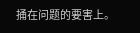捅在问题的要害上。